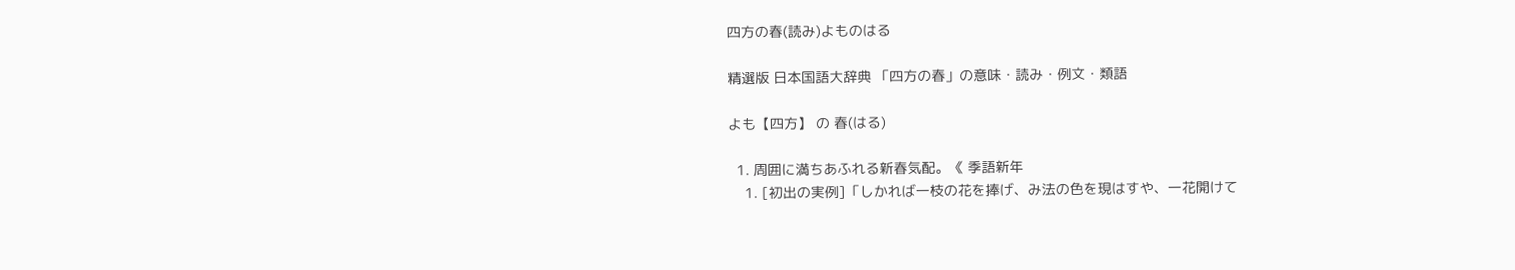四方の春(読み)よものはる

精選版 日本国語大辞典 「四方の春」の意味・読み・例文・類語

よも【四方】 の 春(はる)

  1. 周囲に満ちあふれる新春気配。《 季語新年
    1. [初出の実例]「しかれば一枝の花を捧げ、み法の色を現はすや、一花開けて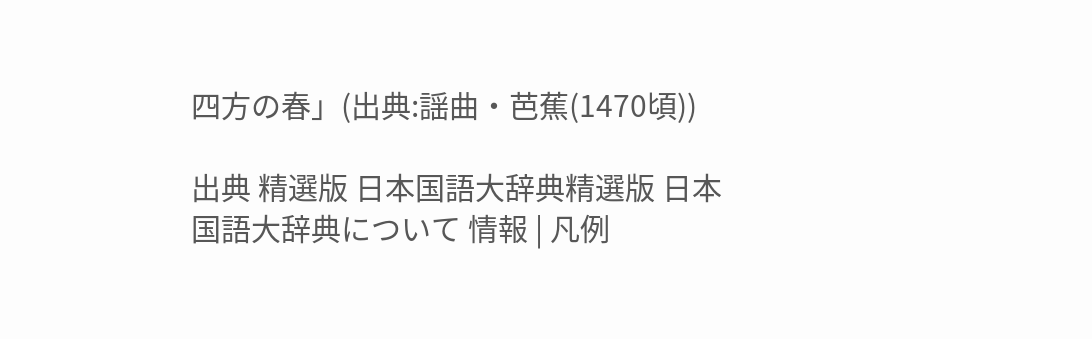四方の春」(出典:謡曲・芭蕉(1470頃))

出典 精選版 日本国語大辞典精選版 日本国語大辞典について 情報 | 凡例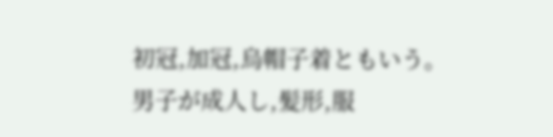初冠,加冠,烏帽子着ともいう。男子が成人し,髪形,服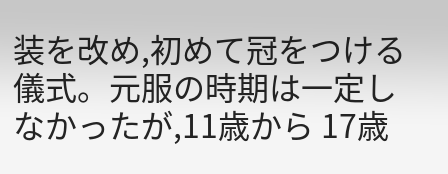装を改め,初めて冠をつける儀式。元服の時期は一定しなかったが,11歳から 17歳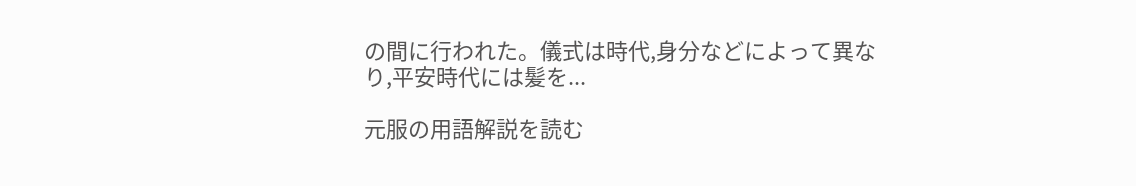の間に行われた。儀式は時代,身分などによって異なり,平安時代には髪を...

元服の用語解説を読む